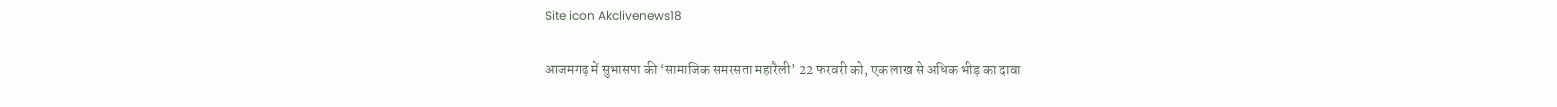Site icon Akclivenews18

आजमगढ़ में सुभासपा की ‘सामाजिक समरसता महारैली’ 22 फरवरी को, एक लाख से अधिक भीड़ का दावा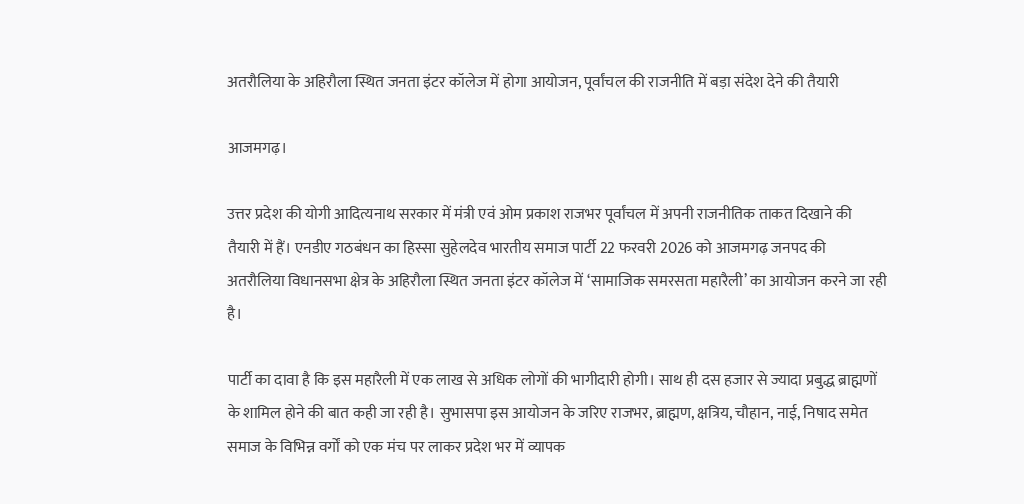अतरौलिया के अहिरौला स्थित जनता इंटर कॉलेज में होगा आयोजन, पूर्वांचल की राजनीति में बड़ा संदेश देने की तैयारी

आजमगढ़।

उत्तर प्रदेश की योगी आदित्यनाथ सरकार में मंत्री एवं ओम प्रकाश राजभर पूर्वांचल में अपनी राजनीतिक ताकत दिखाने की तैयारी में हैं। एनडीए गठबंधन का हिस्सा सुहेलदेव भारतीय समाज पार्टी 22 फरवरी 2026 को आजमगढ़ जनपद की अतरौलिया विधानसभा क्षेत्र के अहिरौला स्थित जनता इंटर कॉलेज में ‘सामाजिक समरसता महारैली’ का आयोजन करने जा रही है।

पार्टी का दावा है कि इस महारैली में एक लाख से अधिक लोगों की भागीदारी होगी। साथ ही दस हजार से ज्यादा प्रबुद्ध ब्राह्मणों के शामिल होने की बात कही जा रही है। सुभासपा इस आयोजन के जरिए राजभर, ब्राह्मण, क्षत्रिय, चौहान, नाई, निषाद समेत समाज के विभिन्न वर्गों को एक मंच पर लाकर प्रदेश भर में व्यापक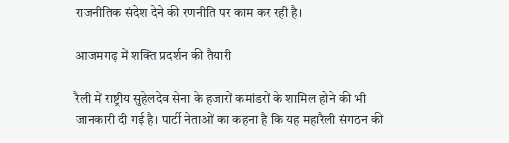राजनीतिक संदेश देने की रणनीति पर काम कर रही है।

आजमगढ़ में शक्ति प्रदर्शन की तैयारी

रैली में राष्ट्रीय सुहेलदेव सेना के हजारों कमांडरों के शामिल होने की भी जानकारी दी गई है। पार्टी नेताओं का कहना है कि यह महारैली संगठन की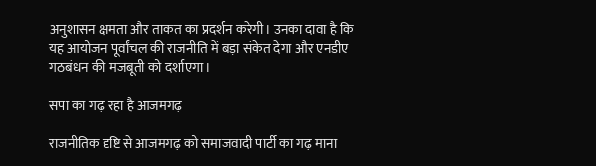अनुशासन क्षमता और ताकत का प्रदर्शन करेगी। उनका दावा है कि यह आयोजन पूर्वांचल की राजनीति में बड़ा संकेत देगा और एनडीए गठबंधन की मजबूती को दर्शाएगा।

सपा का गढ़ रहा है आजमगढ़

राजनीतिक दृष्टि से आजमगढ़ को समाजवादी पार्टी का गढ़ माना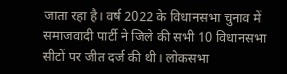जाता रहा है। वर्ष 2022 के विधानसभा चुनाव में समाजवादी पार्टी ने जिले की सभी 10 विधानसभा सीटों पर जीत दर्ज की थी। लोकसभा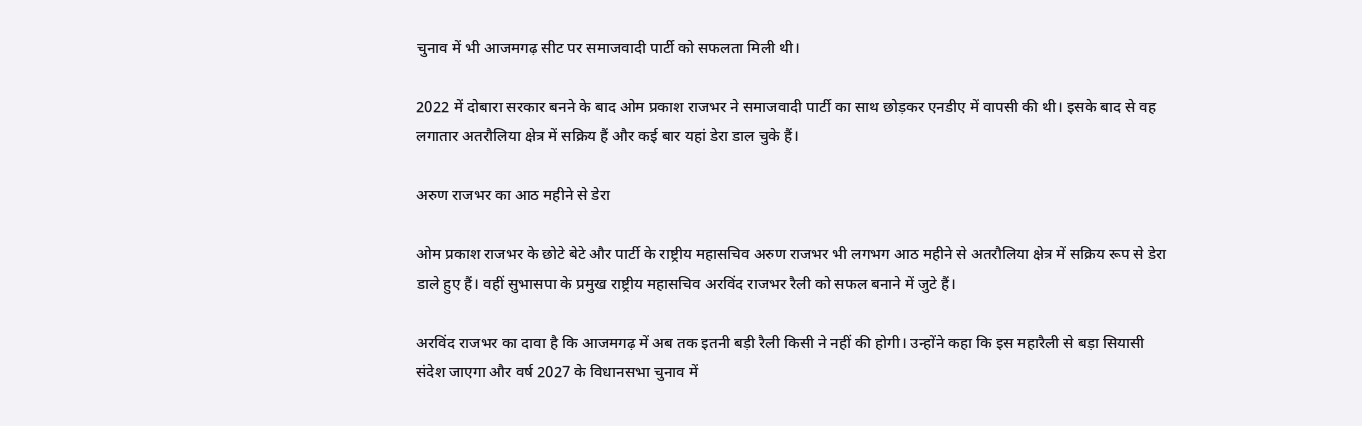चुनाव में भी आजमगढ़ सीट पर समाजवादी पार्टी को सफलता मिली थी।

2022 में दोबारा सरकार बनने के बाद ओम प्रकाश राजभर ने समाजवादी पार्टी का साथ छोड़कर एनडीए में वापसी की थी। इसके बाद से वह लगातार अतरौलिया क्षेत्र में सक्रिय हैं और कई बार यहां डेरा डाल चुके हैं।

अरुण राजभर का आठ महीने से डेरा

ओम प्रकाश राजभर के छोटे बेटे और पार्टी के राष्ट्रीय महासचिव अरुण राजभर भी लगभग आठ महीने से अतरौलिया क्षेत्र में सक्रिय रूप से डेरा डाले हुए हैं। वहीं सुभासपा के प्रमुख राष्ट्रीय महासचिव अरविंद राजभर रैली को सफल बनाने में जुटे हैं।

अरविंद राजभर का दावा है कि आजमगढ़ में अब तक इतनी बड़ी रैली किसी ने नहीं की होगी। उन्होंने कहा कि इस महारैली से बड़ा सियासी संदेश जाएगा और वर्ष 2027 के विधानसभा चुनाव में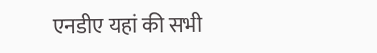एनडीए यहां की सभी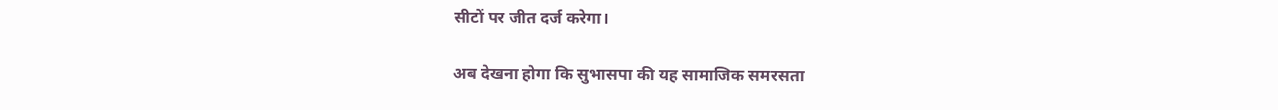सीटों पर जीत दर्ज करेगा।

अब देखना होगा कि सुभासपा की यह सामाजिक समरसता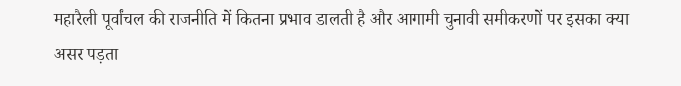महारैली पूर्वांचल की राजनीति में कितना प्रभाव डालती है और आगामी चुनावी समीकरणों पर इसका क्या असर पड़ता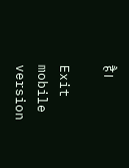है।

Exit mobile version